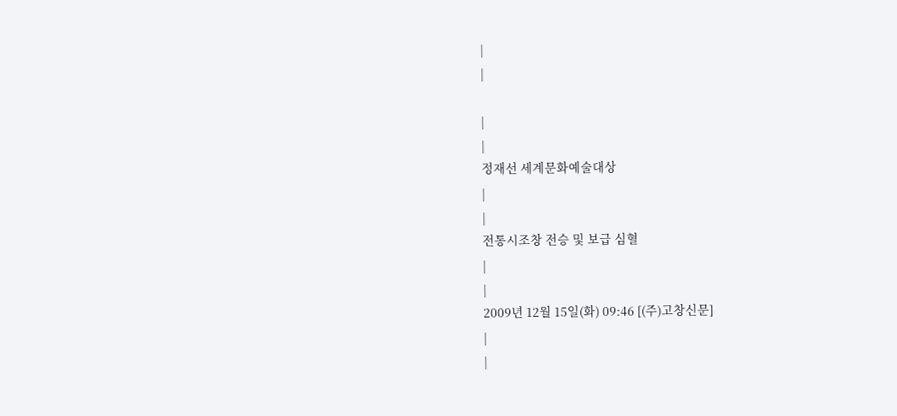|
|

|
|
정재선 세계문화예술대상
|
|
전통시조창 전승 및 보급 심혈
|
|
2009년 12월 15일(화) 09:46 [(주)고창신문]
|
|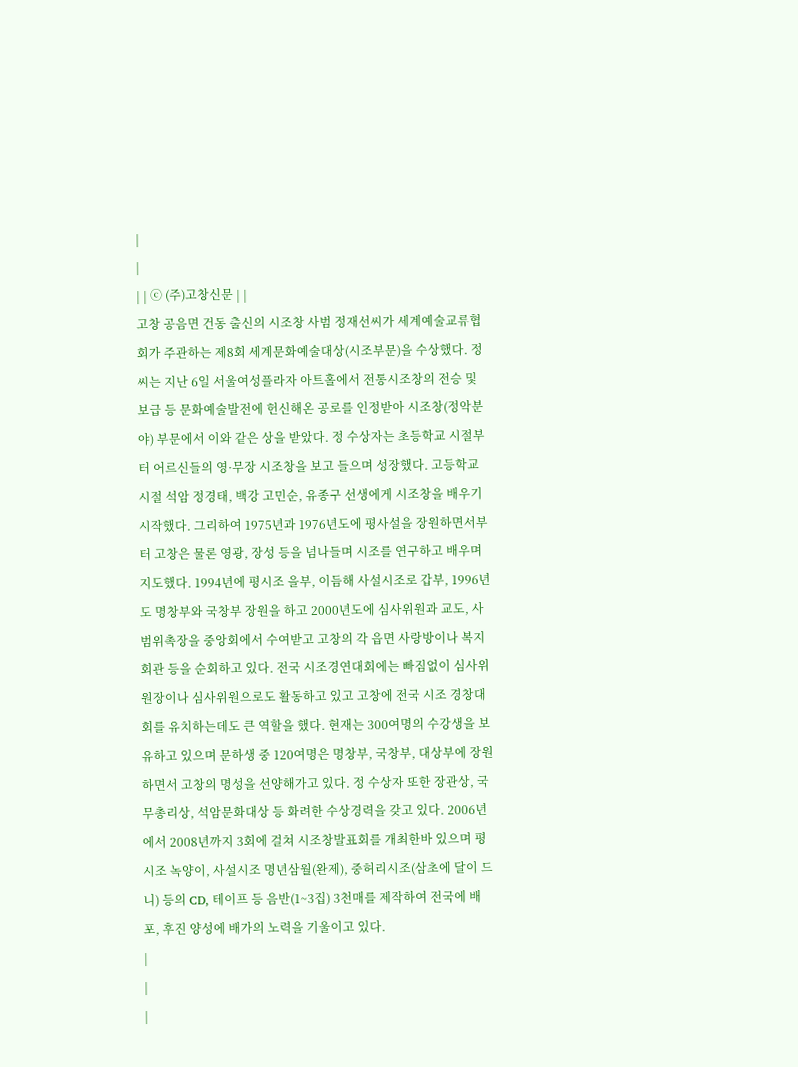|
|
| | ⓒ (주)고창신문 | |
고창 공음면 건동 출신의 시조창 사범 정재선씨가 세계예술교류협회가 주관하는 제8회 세계문화예술대상(시조부문)을 수상했다. 정씨는 지난 6일 서울여성플라자 아트홀에서 전통시조창의 전승 및 보급 등 문화예술발전에 헌신해온 공로를 인정받아 시조창(정악분야) 부문에서 이와 같은 상을 받았다. 정 수상자는 초등학교 시절부터 어르신들의 영·무장 시조창을 보고 들으며 성장했다. 고등학교 시절 석암 정경태, 백강 고민순, 유종구 선생에게 시조창을 배우기 시작했다. 그리하여 1975년과 1976년도에 평사설을 장원하면서부터 고창은 물론 영광, 장성 등을 넘나들며 시조를 연구하고 배우며 지도했다. 1994년에 평시조 을부, 이듬해 사설시조로 갑부, 1996년도 명창부와 국창부 장원을 하고 2000년도에 심사위원과 교도, 사범위촉장을 중앙회에서 수여받고 고창의 각 읍면 사랑방이나 복지회관 등을 순회하고 있다. 전국 시조경연대회에는 빠짐없이 심사위원장이나 심사위원으로도 활동하고 있고 고창에 전국 시조 경창대회를 유치하는데도 큰 역할을 했다. 현재는 300여명의 수강생을 보유하고 있으며 문하생 중 120여명은 명창부, 국창부, 대상부에 장원하면서 고창의 명성을 선양해가고 있다. 정 수상자 또한 장관상, 국무총리상, 석암문화대상 등 화려한 수상경력을 갖고 있다. 2006년에서 2008년까지 3회에 걸쳐 시조창발표회를 개최한바 있으며 평시조 녹양이, 사설시조 명년삼월(완제), 중허리시조(삼초에 달이 드니) 등의 CD, 테이프 등 음반(1~3집) 3천매를 제작하여 전국에 배포, 후진 양성에 배가의 노력을 기울이고 있다.
|
|
|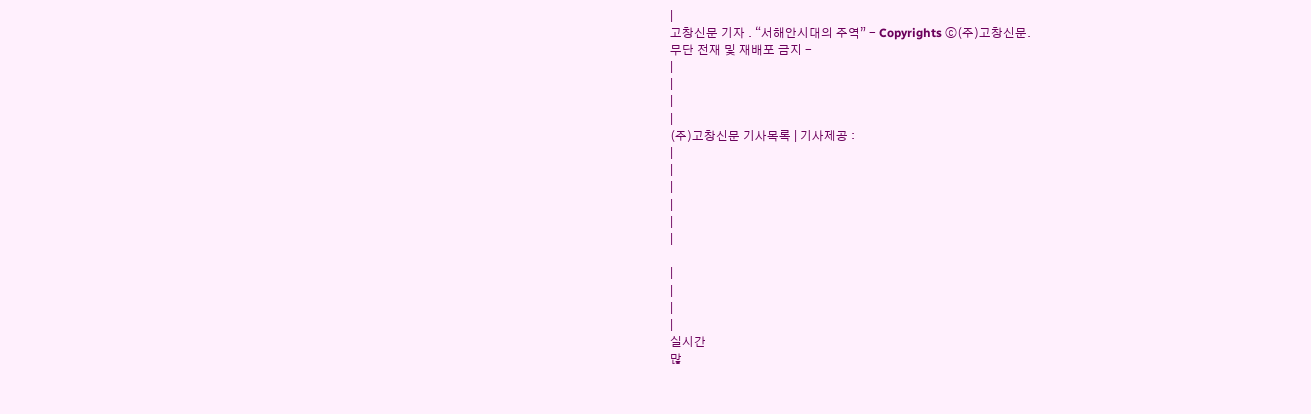|
고창신문 기자 . “서해안시대의 주역” - Copyrights ⓒ(주)고창신문.
무단 전재 및 재배포 금지 -
|
|
|
|
(주)고창신문 기사목록 | 기사제공 :
|
|
|
|
|
|

|
|
|
|
실시간
많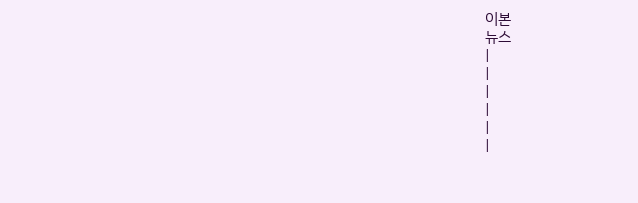이본
뉴스
|
|
|
|
|
|